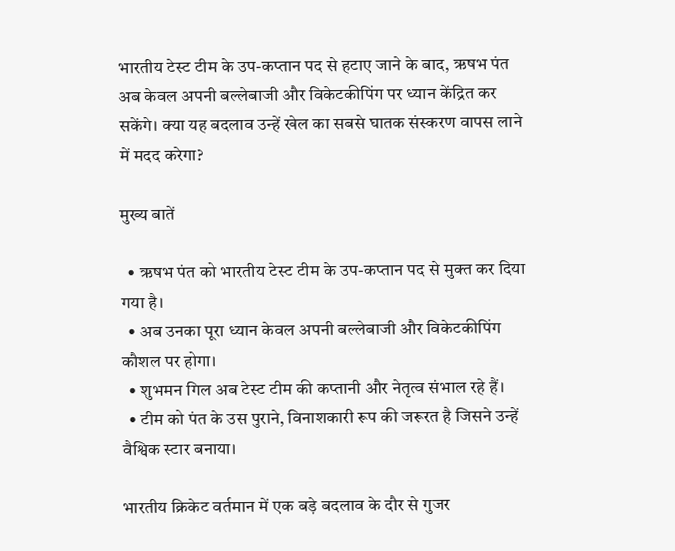भारतीय टेस्ट टीम के उप-कप्तान पद से हटाए जाने के बाद, ऋषभ पंत अब केवल अपनी बल्लेबाजी और विकेटकीपिंग पर ध्यान केंद्रित कर सकेंगे। क्या यह बदलाव उन्हें खेल का सबसे घातक संस्करण वापस लाने में मदद करेगा?

मुख्य बातें

  • ऋषभ पंत को भारतीय टेस्ट टीम के उप-कप्तान पद से मुक्त कर दिया गया है।
  • अब उनका पूरा ध्यान केवल अपनी बल्लेबाजी और विकेटकीपिंग कौशल पर होगा।
  • शुभमन गिल अब टेस्ट टीम की कप्तानी और नेतृत्व संभाल रहे हैं।
  • टीम को पंत के उस पुराने, विनाशकारी रूप की जरूरत है जिसने उन्हें वैश्विक स्टार बनाया।

भारतीय क्रिकेट वर्तमान में एक बड़े बदलाव के दौर से गुजर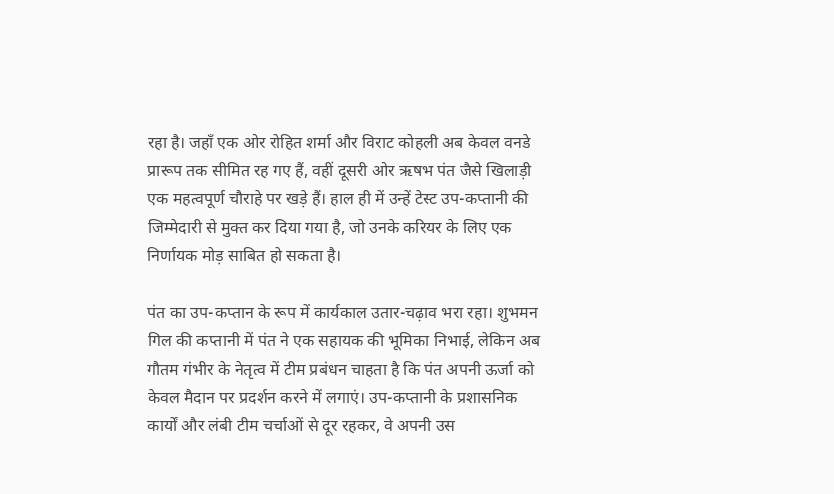रहा है। जहाँ एक ओर रोहित शर्मा और विराट कोहली अब केवल वनडे प्रारूप तक सीमित रह गए हैं, वहीं दूसरी ओर ऋषभ पंत जैसे खिलाड़ी एक महत्वपूर्ण चौराहे पर खड़े हैं। हाल ही में उन्हें टेस्ट उप-कप्तानी की जिम्मेदारी से मुक्त कर दिया गया है, जो उनके करियर के लिए एक निर्णायक मोड़ साबित हो सकता है।

पंत का उप-कप्तान के रूप में कार्यकाल उतार-चढ़ाव भरा रहा। शुभमन गिल की कप्तानी में पंत ने एक सहायक की भूमिका निभाई, लेकिन अब गौतम गंभीर के नेतृत्व में टीम प्रबंधन चाहता है कि पंत अपनी ऊर्जा को केवल मैदान पर प्रदर्शन करने में लगाएं। उप-कप्तानी के प्रशासनिक कार्यों और लंबी टीम चर्चाओं से दूर रहकर, वे अपनी उस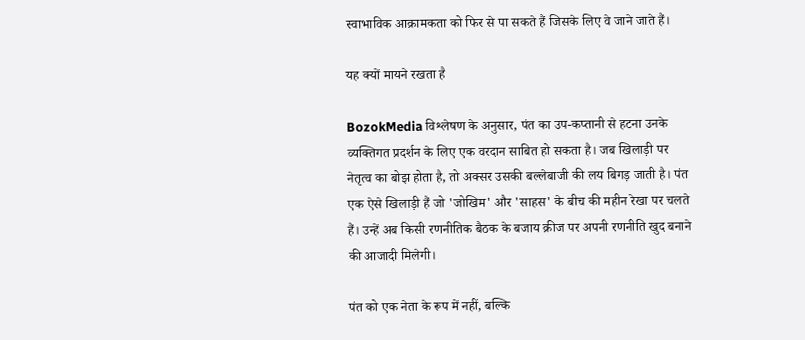स्वाभाविक आक्रामकता को फिर से पा सकते हैं जिसके लिए वे जाने जाते हैं।

यह क्यों मायने रखता है

BozokMedia विश्लेषण के अनुसार, पंत का उप-कप्तानी से हटना उनके व्यक्तिगत प्रदर्शन के लिए एक वरदान साबित हो सकता है। जब खिलाड़ी पर नेतृत्व का बोझ होता है, तो अक्सर उसकी बल्लेबाजी की लय बिगड़ जाती है। पंत एक ऐसे खिलाड़ी हैं जो 'जोखिम' और 'साहस' के बीच की महीन रेखा पर चलते हैं। उन्हें अब किसी रणनीतिक बैठक के बजाय क्रीज पर अपनी रणनीति खुद बनाने की आजादी मिलेगी।

पंत को एक नेता के रूप में नहीं, बल्कि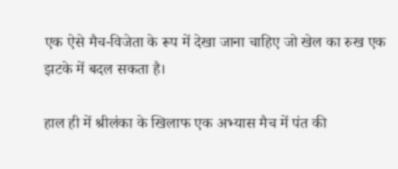एक ऐसे मैच-विजेता के रूप में देखा जाना चाहिए जो खेल का रुख एक झटके में बदल सकता है।

हाल ही में श्रीलंका के खिलाफ एक अभ्यास मैच में पंत की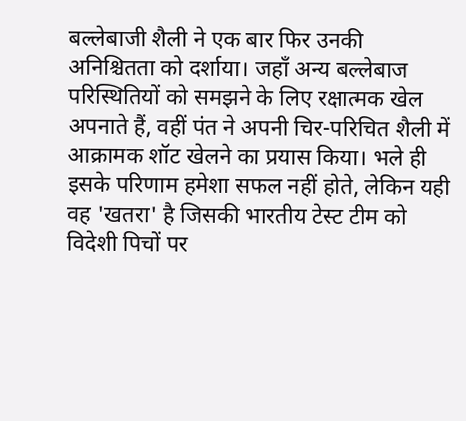बल्लेबाजी शैली ने एक बार फिर उनकी अनिश्चितता को दर्शाया। जहाँ अन्य बल्लेबाज परिस्थितियों को समझने के लिए रक्षात्मक खेल अपनाते हैं, वहीं पंत ने अपनी चिर-परिचित शैली में आक्रामक शॉट खेलने का प्रयास किया। भले ही इसके परिणाम हमेशा सफल नहीं होते, लेकिन यही वह 'खतरा' है जिसकी भारतीय टेस्ट टीम को विदेशी पिचों पर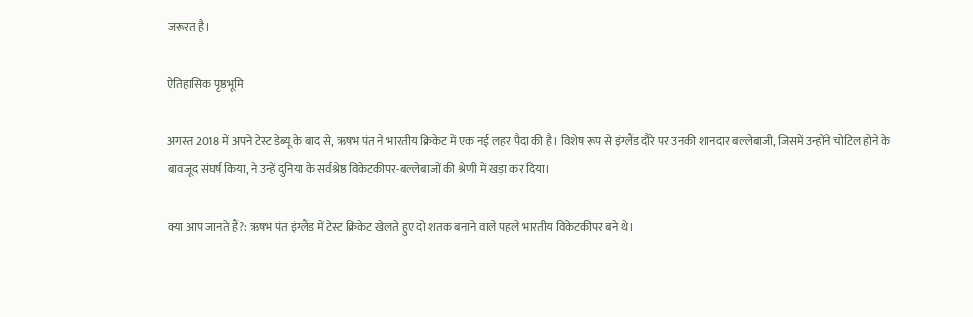जरूरत है।

ऐतिहासिक पृष्ठभूमि

अगस्त 2018 में अपने टेस्ट डेब्यू के बाद से, ऋषभ पंत ने भारतीय क्रिकेट में एक नई लहर पैदा की है। विशेष रूप से इंग्लैंड दौरे पर उनकी शानदार बल्लेबाजी, जिसमें उन्होंने चोटिल होने के बावजूद संघर्ष किया, ने उन्हें दुनिया के सर्वश्रेष्ठ विकेटकीपर-बल्लेबाजों की श्रेणी में खड़ा कर दिया।

क्या आप जानते हैं?: ऋषभ पंत इंग्लैंड में टेस्ट क्रिकेट खेलते हुए दो शतक बनाने वाले पहले भारतीय विकेटकीपर बने थे।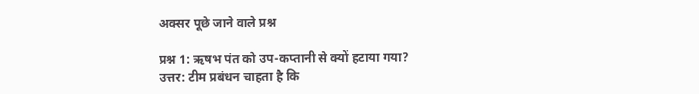अक्सर पूछे जाने वाले प्रश्न

प्रश्न 1: ऋषभ पंत को उप-कप्तानी से क्यों हटाया गया?
उत्तर: टीम प्रबंधन चाहता है कि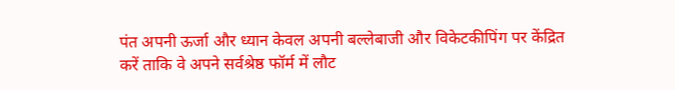पंत अपनी ऊर्जा और ध्यान केवल अपनी बल्लेबाजी और विकेटकीपिंग पर केंद्रित करें ताकि वे अपने सर्वश्रेष्ठ फॉर्म में लौट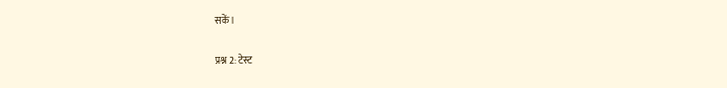सकें।

प्रश्न 2: टेस्ट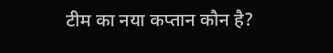टीम का नया कप्तान कौन है?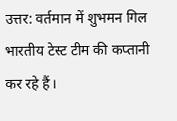उत्तर: वर्तमान में शुभमन गिल भारतीय टेस्ट टीम की कप्तानी कर रहे हैं।